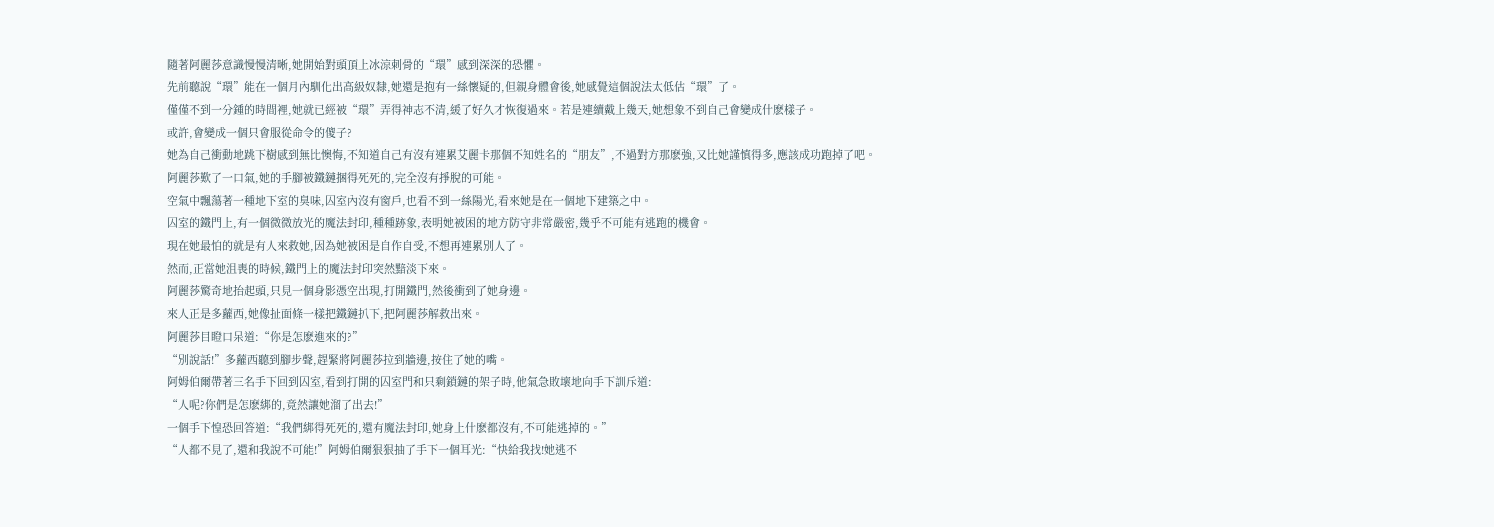隨著阿麗莎意識慢慢清晰,她開始對頭頂上冰涼刺骨的“環”感到深深的恐懼。
先前聽說“環”能在一個月內馴化出高級奴隸,她還是抱有一絲懷疑的,但親身體會後,她感覺這個說法太低估“環”了。
僅僅不到一分鍾的時間裡,她就已經被“環”弄得神志不清,緩了好久才恢復過來。若是連續戴上幾天,她想象不到自己會變成什麽樣子。
或許,會變成一個只會服從命令的傻子?
她為自己衝動地跳下樹感到無比懊悔,不知道自己有沒有連累艾麗卡那個不知姓名的“朋友”,不過對方那麽強,又比她謹慎得多,應該成功跑掉了吧。
阿麗莎歎了一口氣,她的手腳被鐵鏈捆得死死的,完全沒有掙脫的可能。
空氣中飄蕩著一種地下室的臭味,囚室內沒有窗戶,也看不到一絲陽光,看來她是在一個地下建築之中。
囚室的鐵門上,有一個微微放光的魔法封印,種種跡象,表明她被困的地方防守非常嚴密,幾乎不可能有逃跑的機會。
現在她最怕的就是有人來救她,因為她被困是自作自受,不想再連累別人了。
然而,正當她沮喪的時候,鐵門上的魔法封印突然黯淡下來。
阿麗莎驚奇地抬起頭,只見一個身影憑空出現,打開鐵門,然後衝到了她身邊。
來人正是多蘿西,她像扯面條一樣把鐵鏈扒下,把阿麗莎解救出來。
阿麗莎目瞪口呆道:“你是怎麽進來的?”
“別說話!”多蘿西聽到腳步聲,趕緊將阿麗莎拉到牆邊,按住了她的嘴。
阿姆伯爾帶著三名手下回到囚室,看到打開的囚室門和只剩鎖鏈的架子時,他氣急敗壞地向手下訓斥道:
“人呢?你們是怎麽綁的,竟然讓她溜了出去!”
一個手下惶恐回答道:“我們綁得死死的,還有魔法封印,她身上什麽都沒有,不可能逃掉的。”
“人都不見了,還和我說不可能!”阿姆伯爾狠狠抽了手下一個耳光:“快給我找!她逃不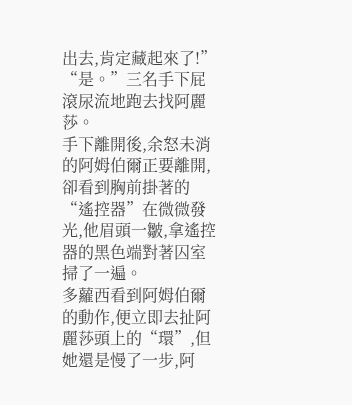出去,肯定藏起來了!”
“是。”三名手下屁滾尿流地跑去找阿麗莎。
手下離開後,余怒未消的阿姆伯爾正要離開,卻看到胸前掛著的“遙控器”在微微發光,他眉頭一皺,拿遙控器的黑色端對著囚室掃了一遍。
多蘿西看到阿姆伯爾的動作,便立即去扯阿麗莎頭上的“環”,但她還是慢了一步,阿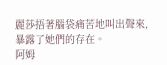麗莎捂著腦袋痛苦地叫出聲來,暴露了她們的存在。
阿姆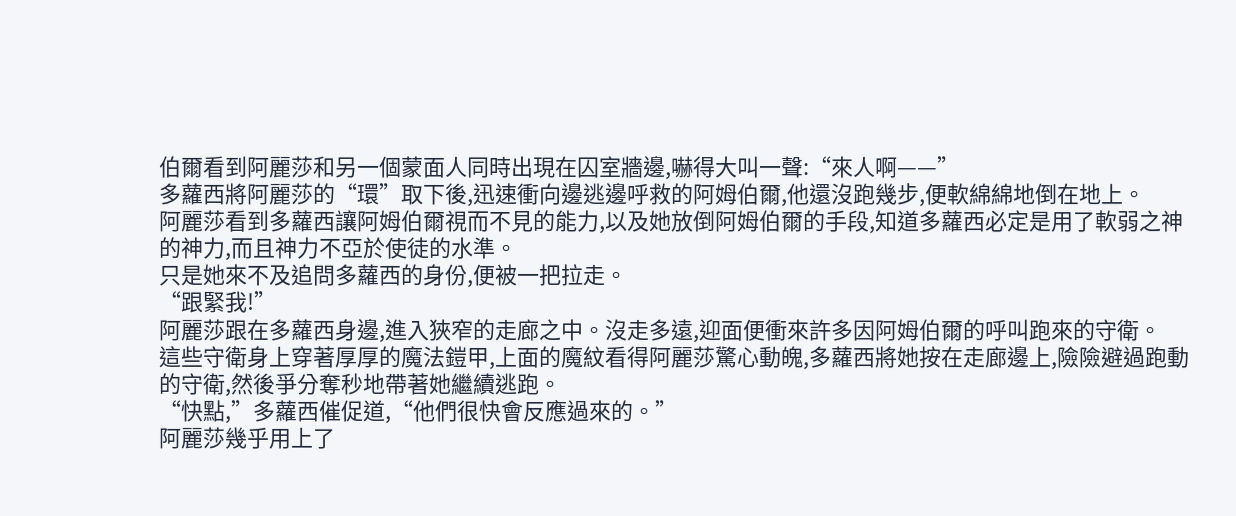伯爾看到阿麗莎和另一個蒙面人同時出現在囚室牆邊,嚇得大叫一聲:“來人啊——”
多蘿西將阿麗莎的“環”取下後,迅速衝向邊逃邊呼救的阿姆伯爾,他還沒跑幾步,便軟綿綿地倒在地上。
阿麗莎看到多蘿西讓阿姆伯爾視而不見的能力,以及她放倒阿姆伯爾的手段,知道多蘿西必定是用了軟弱之神的神力,而且神力不亞於使徒的水準。
只是她來不及追問多蘿西的身份,便被一把拉走。
“跟緊我!”
阿麗莎跟在多蘿西身邊,進入狹窄的走廊之中。沒走多遠,迎面便衝來許多因阿姆伯爾的呼叫跑來的守衛。
這些守衛身上穿著厚厚的魔法鎧甲,上面的魔紋看得阿麗莎驚心動魄,多蘿西將她按在走廊邊上,險險避過跑動的守衛,然後爭分奪秒地帶著她繼續逃跑。
“快點,”多蘿西催促道,“他們很快會反應過來的。”
阿麗莎幾乎用上了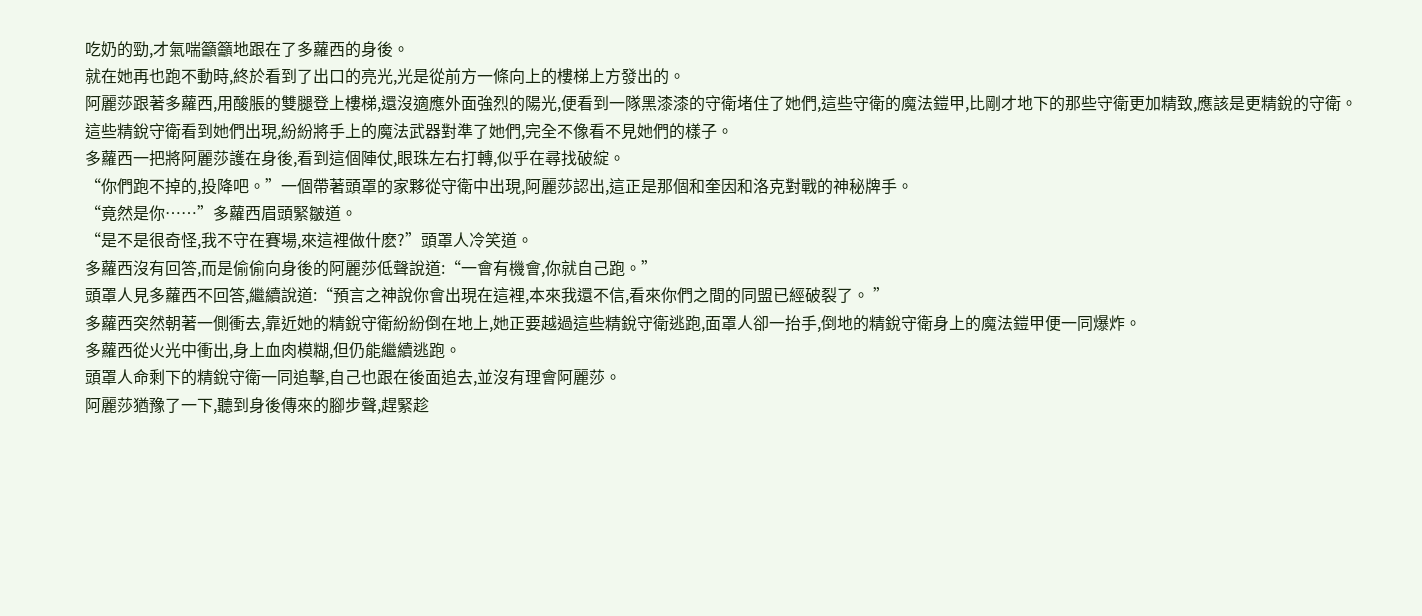吃奶的勁,才氣喘籲籲地跟在了多蘿西的身後。
就在她再也跑不動時,終於看到了出口的亮光,光是從前方一條向上的樓梯上方發出的。
阿麗莎跟著多蘿西,用酸脹的雙腿登上樓梯,還沒適應外面強烈的陽光,便看到一隊黑漆漆的守衛堵住了她們,這些守衛的魔法鎧甲,比剛才地下的那些守衛更加精致,應該是更精銳的守衛。
這些精銳守衛看到她們出現,紛紛將手上的魔法武器對準了她們,完全不像看不見她們的樣子。
多蘿西一把將阿麗莎護在身後,看到這個陣仗,眼珠左右打轉,似乎在尋找破綻。
“你們跑不掉的,投降吧。”一個帶著頭罩的家夥從守衛中出現,阿麗莎認出,這正是那個和奎因和洛克對戰的神秘牌手。
“竟然是你……”多蘿西眉頭緊皺道。
“是不是很奇怪,我不守在賽場,來這裡做什麽?”頭罩人冷笑道。
多蘿西沒有回答,而是偷偷向身後的阿麗莎低聲說道:“一會有機會,你就自己跑。”
頭罩人見多蘿西不回答,繼續說道:“預言之神說你會出現在這裡,本來我還不信,看來你們之間的同盟已經破裂了。 ”
多蘿西突然朝著一側衝去,靠近她的精銳守衛紛紛倒在地上,她正要越過這些精銳守衛逃跑,面罩人卻一抬手,倒地的精銳守衛身上的魔法鎧甲便一同爆炸。
多蘿西從火光中衝出,身上血肉模糊,但仍能繼續逃跑。
頭罩人命剩下的精銳守衛一同追擊,自己也跟在後面追去,並沒有理會阿麗莎。
阿麗莎猶豫了一下,聽到身後傳來的腳步聲,趕緊趁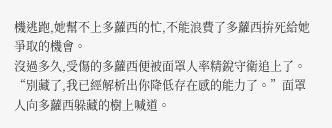機逃跑,她幫不上多蘿西的忙,不能浪費了多蘿西拚死給她爭取的機會。
沒過多久,受傷的多蘿西便被面罩人率精銳守衛追上了。
“別藏了,我已經解析出你降低存在感的能力了。”面罩人向多蘿西躲藏的樹上喊道。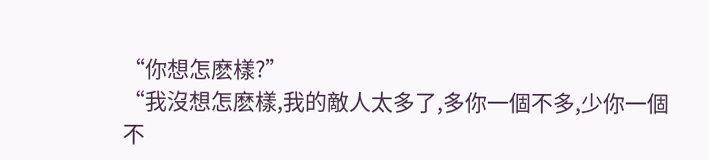“你想怎麽樣?”
“我沒想怎麽樣,我的敵人太多了,多你一個不多,少你一個不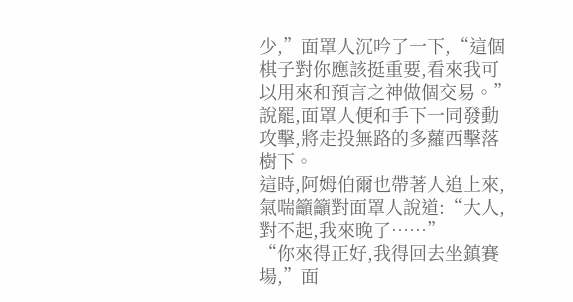少,”面罩人沉吟了一下,“這個棋子對你應該挺重要,看來我可以用來和預言之神做個交易。”
說罷,面罩人便和手下一同發動攻擊,將走投無路的多蘿西擊落樹下。
這時,阿姆伯爾也帶著人追上來,氣喘籲籲對面罩人說道:“大人,對不起,我來晚了……”
“你來得正好,我得回去坐鎮賽場,”面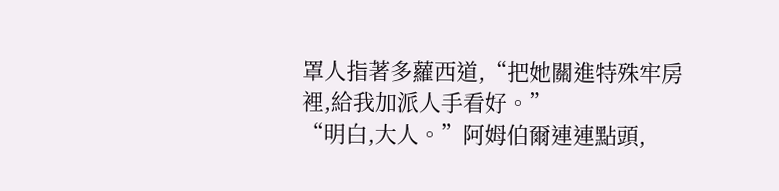罩人指著多蘿西道,“把她關進特殊牢房裡,給我加派人手看好。”
“明白,大人。”阿姆伯爾連連點頭,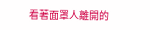看著面罩人離開的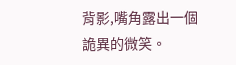背影,嘴角露出一個詭異的微笑。